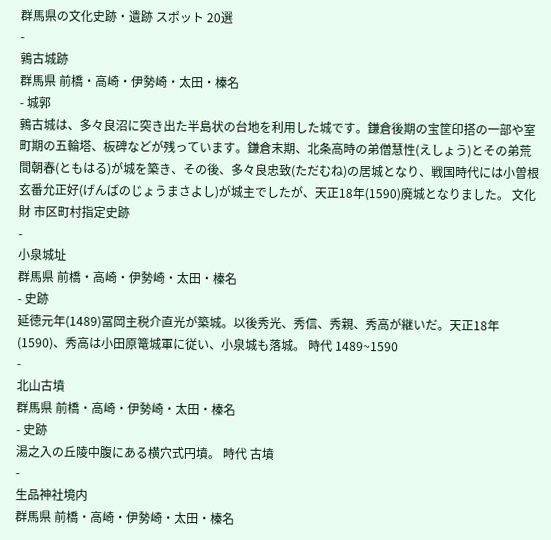群馬県の文化史跡・遺跡 スポット 20選
-
鶉古城跡
群馬県 前橋・高崎・伊勢崎・太田・榛名
- 城郭
鶉古城は、多々良沼に突き出た半島状の台地を利用した城です。鎌倉後期の宝筐印搭の一部や室町期の五輪塔、板碑などが残っています。鎌倉末期、北条高時の弟僧慧性(えしょう)とその弟荒間朝春(ともはる)が城を築き、その後、多々良忠致(ただむね)の居城となり、戦国時代には小曽根玄番允正好(げんばのじょうまさよし)が城主でしたが、天正18年(1590)廃城となりました。 文化財 市区町村指定史跡
-
小泉城址
群馬県 前橋・高崎・伊勢崎・太田・榛名
- 史跡
延徳元年(1489)冨岡主税介直光が築城。以後秀光、秀信、秀親、秀高が継いだ。天正18年(1590)、秀高は小田原篭城軍に従い、小泉城も落城。 時代 1489~1590
-
北山古墳
群馬県 前橋・高崎・伊勢崎・太田・榛名
- 史跡
湯之入の丘陵中腹にある横穴式円墳。 時代 古墳
-
生品神社境内
群馬県 前橋・高崎・伊勢崎・太田・榛名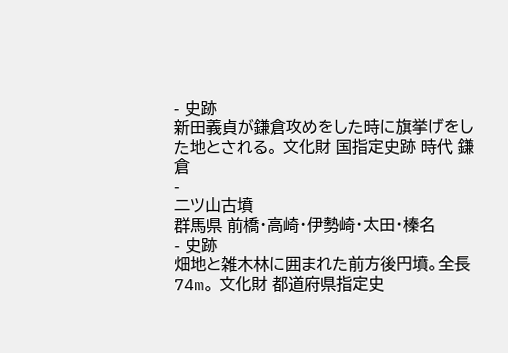- 史跡
新田義貞が鎌倉攻めをした時に旗挙げをした地とされる。 文化財 国指定史跡 時代 鎌倉
-
二ツ山古墳
群馬県 前橋・高崎・伊勢崎・太田・榛名
- 史跡
畑地と雑木林に囲まれた前方後円墳。全長74m。 文化財 都道府県指定史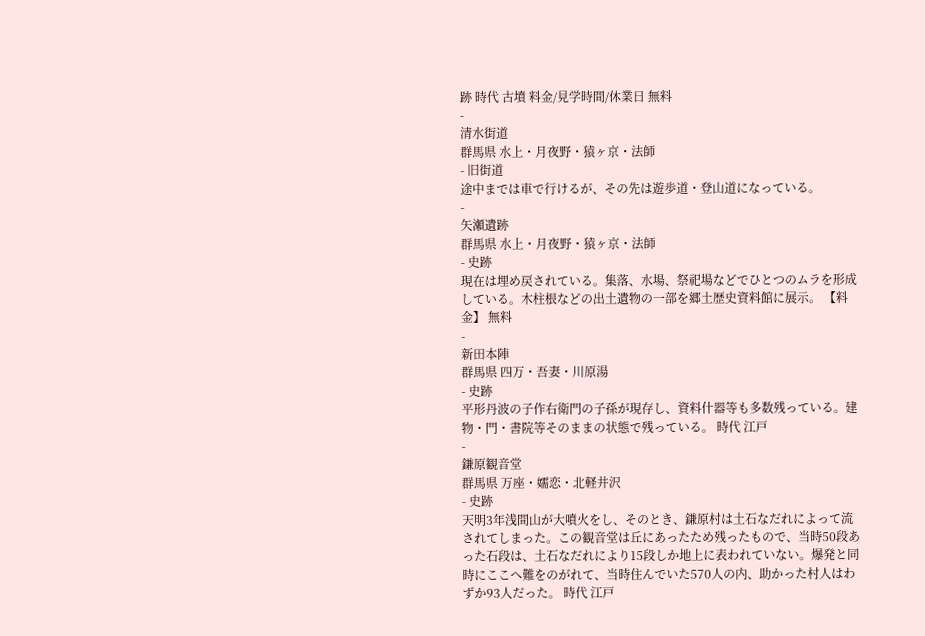跡 時代 古墳 料金/見学時間/休業日 無料
-
清水街道
群馬県 水上・月夜野・猿ヶ京・法師
- 旧街道
途中までは車で行けるが、その先は遊歩道・登山道になっている。
-
矢瀬遺跡
群馬県 水上・月夜野・猿ヶ京・法師
- 史跡
現在は埋め戻されている。集落、水場、祭祀場などでひとつのムラを形成している。木柱根などの出土遺物の一部を郷土歴史資料館に展示。 【料金】 無料
-
新田本陣
群馬県 四万・吾妻・川原湯
- 史跡
平形丹波の子作右衛門の子孫が現存し、資料什器等も多数残っている。建物・門・書院等そのままの状態で残っている。 時代 江戸
-
鎌原観音堂
群馬県 万座・嬬恋・北軽井沢
- 史跡
天明3年浅間山が大噴火をし、そのとき、鎌原村は土石なだれによって流されてしまった。この観音堂は丘にあったため残ったもので、当時50段あった石段は、土石なだれにより15段しか地上に表われていない。爆発と同時にここへ難をのがれて、当時住んでいた570人の内、助かった村人はわずか93人だった。 時代 江戸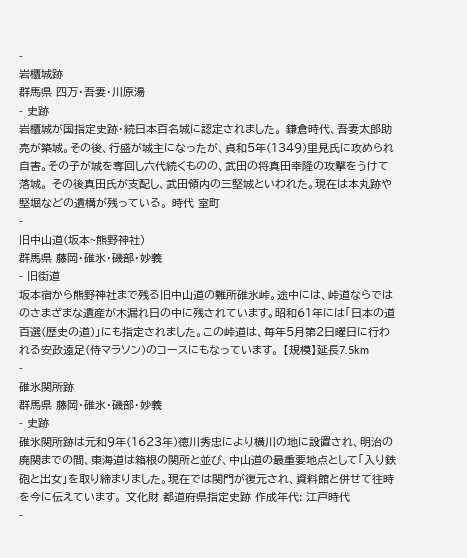-
岩櫃城跡
群馬県 四万・吾妻・川原湯
- 史跡
岩櫃城が国指定史跡・続日本百名城に認定されました。 鎌倉時代、吾妻太郎助亮が築城。その後、行盛が城主になったが、貞和5年(1349)里見氏に攻められ自害。その子が城を奪回し六代続くものの、武田の将真田幸隆の攻撃をうけて落城。 その後真田氏が支配し、武田領内の三堅城といわれた。現在は本丸跡や堅堀などの遺構が残っている。 時代 室町
-
旧中山道(坂本~熊野神社)
群馬県 藤岡・碓氷・磯部・妙義
- 旧街道
坂本宿から熊野神社まで残る旧中山道の難所碓氷峠。途中には、峠道ならではのさまざまな遺産が木漏れ日の中に残されています。昭和61年には「日本の道百選(歴史の道)」にも指定されました。この峠道は、毎年5月第2日曜日に行われる安政遠足(侍マラソン)のコースにもなっています。 【規模】延長7.5km
-
碓氷関所跡
群馬県 藤岡・碓氷・磯部・妙義
- 史跡
碓氷関所跡は元和9年(1623年)徳川秀忠により横川の地に設置され、明治の廃関までの間、東海道は箱根の関所と並び、中山道の最重要地点として「入り鉄砲と出女」を取り締まりました。現在では関門が復元され、資料館と併せて往時を今に伝えています。 文化財 都道府県指定史跡 作成年代: 江戸時代
-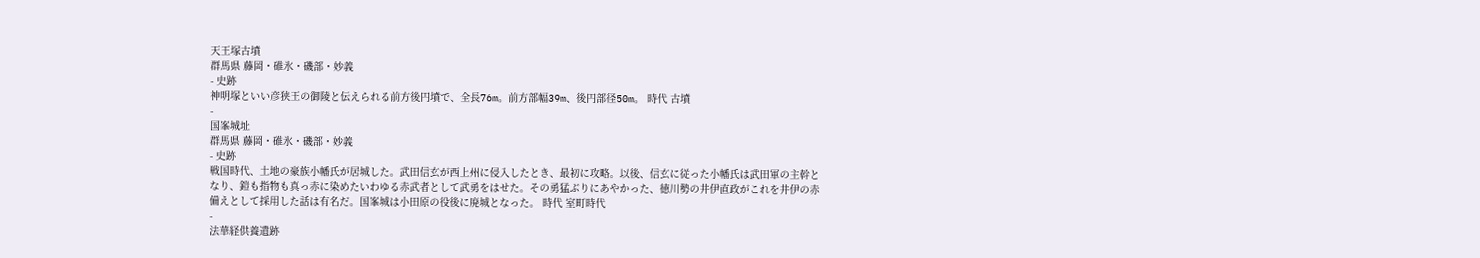天王塚古墳
群馬県 藤岡・碓氷・磯部・妙義
- 史跡
神明塚といい彦狭王の御陵と伝えられる前方後円墳で、全長76m。前方部幅39m、後円部径50m。 時代 古墳
-
国峯城址
群馬県 藤岡・碓氷・磯部・妙義
- 史跡
戦国時代、土地の豪族小幡氏が居城した。武田信玄が西上州に侵入したとき、最初に攻略。以後、信玄に従った小幡氏は武田軍の主幹となり、鎧も指物も真っ赤に染めたいわゆる赤武者として武勇をはせた。その勇猛ぶりにあやかった、徳川勢の井伊直政がこれを井伊の赤備えとして採用した話は有名だ。国峯城は小田原の役後に廃城となった。 時代 室町時代
-
法華経供養遺跡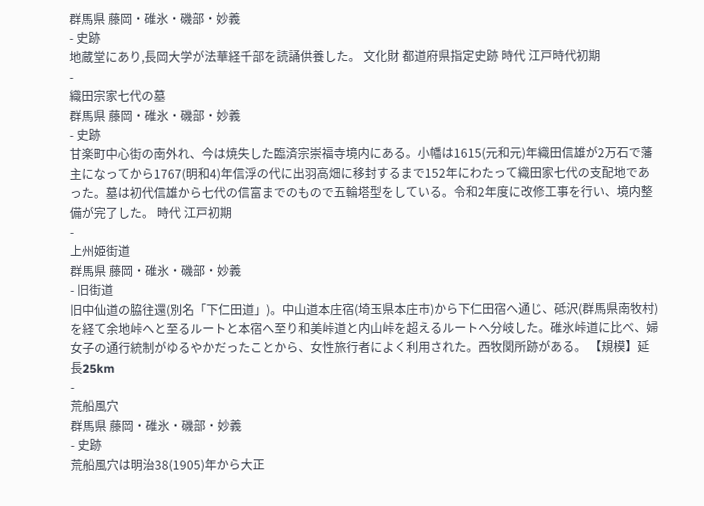群馬県 藤岡・碓氷・磯部・妙義
- 史跡
地蔵堂にあり,長岡大学が法華経千部を読誦供養した。 文化財 都道府県指定史跡 時代 江戸時代初期
-
織田宗家七代の墓
群馬県 藤岡・碓氷・磯部・妙義
- 史跡
甘楽町中心街の南外れ、今は焼失した臨済宗崇福寺境内にある。小幡は1615(元和元)年織田信雄が2万石で藩主になってから1767(明和4)年信浮の代に出羽高畑に移封するまで152年にわたって織田家七代の支配地であった。墓は初代信雄から七代の信富までのもので五輪塔型をしている。令和2年度に改修工事を行い、境内整備が完了した。 時代 江戸初期
-
上州姫街道
群馬県 藤岡・碓氷・磯部・妙義
- 旧街道
旧中仙道の脇往還(別名「下仁田道」)。中山道本庄宿(埼玉県本庄市)から下仁田宿へ通じ、砥沢(群馬県南牧村)を経て余地峠へと至るルートと本宿へ至り和美峠道と内山峠を超えるルートへ分岐した。碓氷峠道に比べ、婦女子の通行統制がゆるやかだったことから、女性旅行者によく利用された。西牧関所跡がある。 【規模】延長25km
-
荒船風穴
群馬県 藤岡・碓氷・磯部・妙義
- 史跡
荒船風穴は明治38(1905)年から大正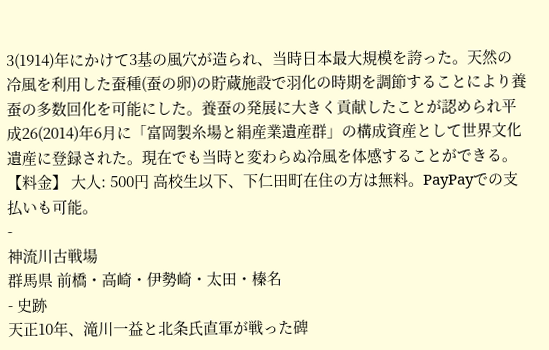3(1914)年にかけて3基の風穴が造られ、当時日本最大規模を誇った。天然の冷風を利用した蚕種(蚕の卵)の貯蔵施設で羽化の時期を調節することにより養蚕の多数回化を可能にした。養蚕の発展に大きく貢献したことが認められ平成26(2014)年6月に「富岡製糸場と絹産業遺産群」の構成資産として世界文化遺産に登録された。現在でも当時と変わらぬ冷風を体感することができる。 【料金】 大人: 500円 高校生以下、下仁田町在住の方は無料。PayPayでの支払いも可能。
-
神流川古戦場
群馬県 前橋・高崎・伊勢崎・太田・榛名
- 史跡
天正10年、滝川一益と北条氏直軍が戦った碑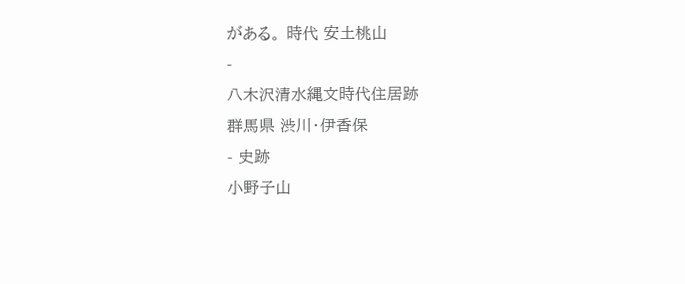がある。 時代 安土桃山
-
八木沢清水縄文時代住居跡
群馬県 渋川・伊香保
- 史跡
小野子山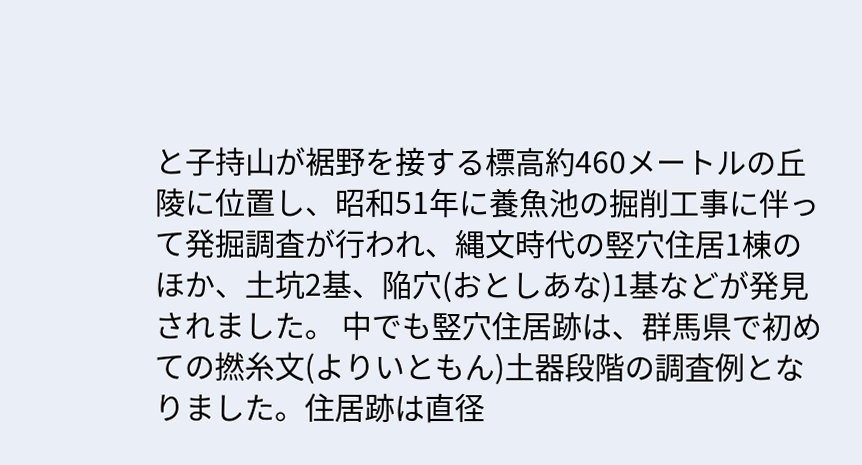と子持山が裾野を接する標高約460メートルの丘陵に位置し、昭和51年に養魚池の掘削工事に伴って発掘調査が行われ、縄文時代の竪穴住居1棟のほか、土坑2基、陥穴(おとしあな)1基などが発見されました。 中でも竪穴住居跡は、群馬県で初めての撚糸文(よりいともん)土器段階の調査例となりました。住居跡は直径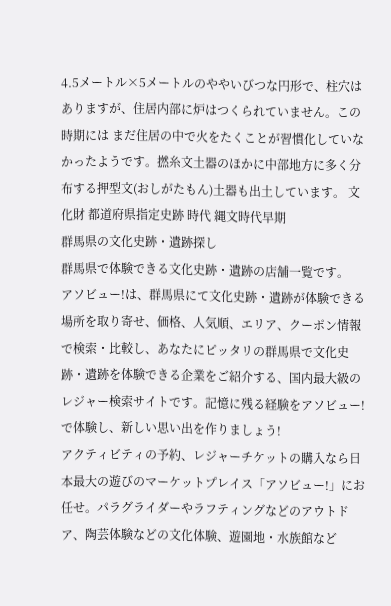4.5メートル×5メートルのややいびつな円形で、柱穴はありますが、住居内部に炉はつくられていません。この時期には まだ住居の中で火をたくことが習慣化していなかったようです。撚糸文土器のほかに中部地方に多く分布する押型文(おしがたもん)土器も出土しています。 文化財 都道府県指定史跡 時代 縄文時代早期
群馬県の文化史跡・遺跡探し
群馬県で体験できる文化史跡・遺跡の店舗一覧です。
アソビュー!は、群馬県にて文化史跡・遺跡が体験できる場所を取り寄せ、価格、人気順、エリア、クーポン情報で検索・比較し、あなたにピッタリの群馬県で文化史跡・遺跡を体験できる企業をご紹介する、国内最大級のレジャー検索サイトです。記憶に残る経験をアソビュー!で体験し、新しい思い出を作りましょう!
アクティビティの予約、レジャーチケットの購入なら日本最大の遊びのマーケットプレイス「アソビュー!」にお任せ。パラグライダーやラフティングなどのアウトドア、陶芸体験などの文化体験、遊園地・水族館など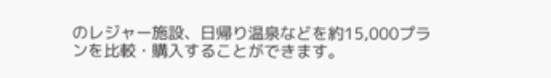のレジャー施設、日帰り温泉などを約15,000プランを比較・購入することができます。